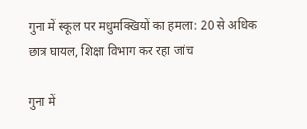गुना में स्कूल पर मधुमक्खियों का हमला: 20 से अधिक छात्र घायल, शिक्षा विभाग कर रहा जांच

गुना में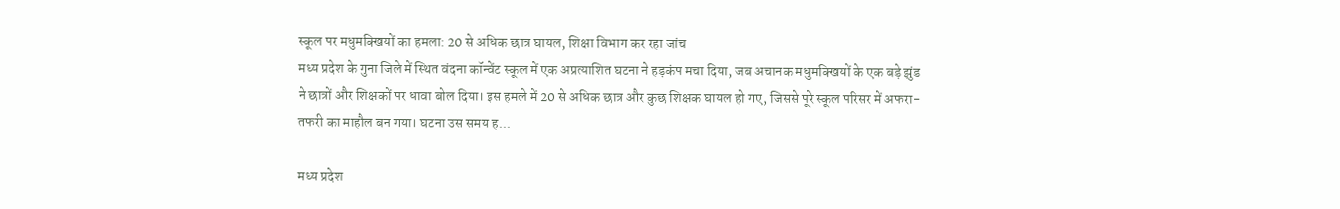स्कूल पर मधुमक्खियों का हमला: 20 से अधिक छात्र घायल, शिक्षा विभाग कर रहा जांच
मध्य प्रदेश के गुना जिले में स्थित वंदना कॉन्वेंट स्कूल में एक अप्रत्याशित घटना ने हड़कंप मचा दिया, जब अचानक मधुमक्खियों के एक बड़े झुंड ने छात्रों और शिक्षकों पर धावा बोल दिया। इस हमले में 20 से अधिक छात्र और कुछ शिक्षक घायल हो गए, जिससे पूरे स्कूल परिसर में अफरा-तफरी का माहौल बन गया। घटना उस समय ह...

मध्य प्रदेश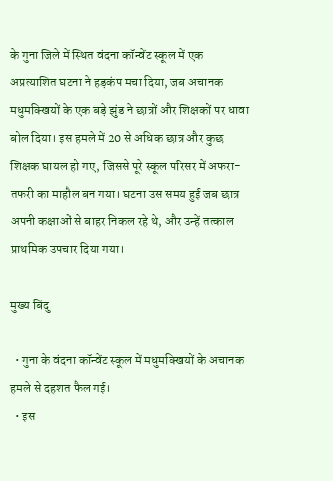के गुना जिले में स्थित वंदना कॉन्वेंट स्कूल में एक अप्रत्याशित घटना ने हड़कंप मचा दिया, जब अचानक मधुमक्खियों के एक बड़े झुंड ने छात्रों और शिक्षकों पर धावा बोल दिया। इस हमले में 20 से अधिक छात्र और कुछ शिक्षक घायल हो गए, जिससे पूरे स्कूल परिसर में अफरा-तफरी का माहौल बन गया। घटना उस समय हुई जब छात्र अपनी कक्षाओं से बाहर निकल रहे थे, और उन्हें तत्काल प्राथमिक उपचार दिया गया।

मुख्य बिंदु

  • गुना के वंदना कॉन्वेंट स्कूल में मधुमक्खियों के अचानक हमले से दहशत फैल गई।
  • इस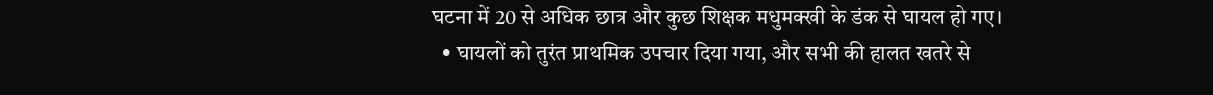घटना में 20 से अधिक छात्र और कुछ शिक्षक मधुमक्खी के डंक से घायल हो गए।
  • घायलों को तुरंत प्राथमिक उपचार दिया गया, और सभी की हालत खतरे से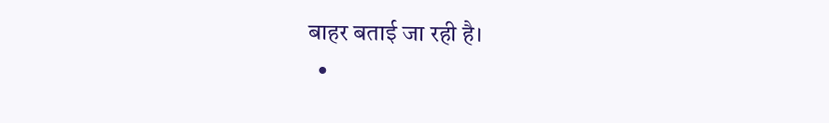बाहर बताई जा रही है।
  •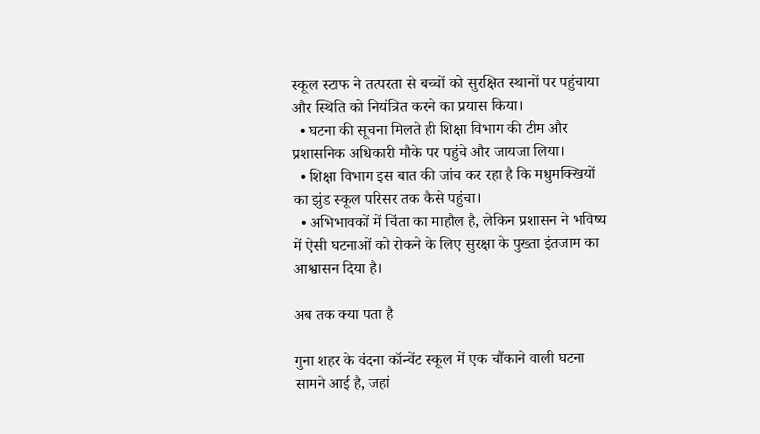स्कूल स्टाफ ने तत्परता से बच्चों को सुरक्षित स्थानों पर पहुंचाया और स्थिति को नियंत्रित करने का प्रयास किया।
  • घटना की सूचना मिलते ही शिक्षा विभाग की टीम और प्रशासनिक अधिकारी मौके पर पहुंचे और जायजा लिया।
  • शिक्षा विभाग इस बात की जांच कर रहा है कि मधुमक्खियों का झुंड स्कूल परिसर तक कैसे पहुंचा।
  • अभिभावकों में चिंता का माहौल है, लेकिन प्रशासन ने भविष्य में ऐसी घटनाओं को रोकने के लिए सुरक्षा के पुख्ता इंतजाम का आश्वासन दिया है।

अब तक क्या पता है

गुना शहर के वंदना कॉन्वेंट स्कूल में एक चौंकाने वाली घटना सामने आई है, जहां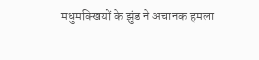मधुमक्खियों के झुंड ने अचानक हमला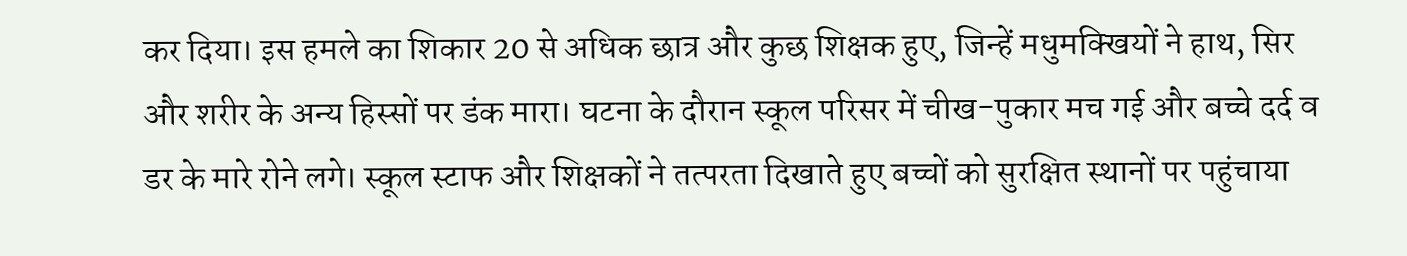कर दिया। इस हमले का शिकार 20 से अधिक छात्र और कुछ शिक्षक हुए, जिन्हें मधुमक्खियों ने हाथ, सिर और शरीर के अन्य हिस्सों पर डंक मारा। घटना के दौरान स्कूल परिसर में चीख-पुकार मच गई और बच्चे दर्द व डर के मारे रोने लगे। स्कूल स्टाफ और शिक्षकों ने तत्परता दिखाते हुए बच्चों को सुरक्षित स्थानों पर पहुंचाया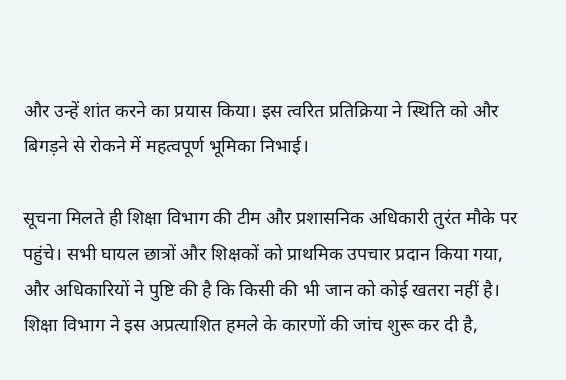और उन्हें शांत करने का प्रयास किया। इस त्वरित प्रतिक्रिया ने स्थिति को और बिगड़ने से रोकने में महत्वपूर्ण भूमिका निभाई।

सूचना मिलते ही शिक्षा विभाग की टीम और प्रशासनिक अधिकारी तुरंत मौके पर पहुंचे। सभी घायल छात्रों और शिक्षकों को प्राथमिक उपचार प्रदान किया गया, और अधिकारियों ने पुष्टि की है कि किसी की भी जान को कोई खतरा नहीं है। शिक्षा विभाग ने इस अप्रत्याशित हमले के कारणों की जांच शुरू कर दी है,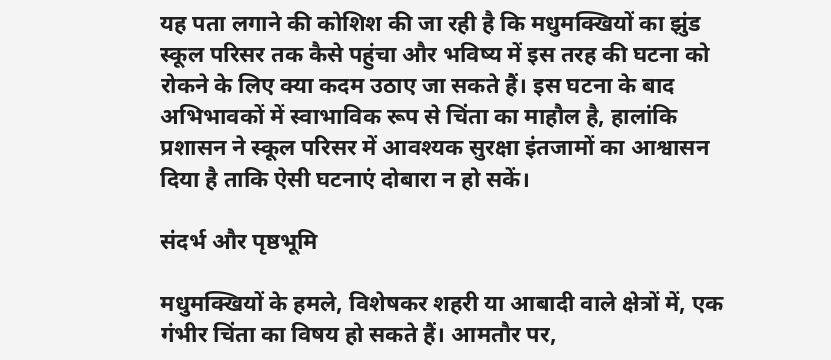यह पता लगाने की कोशिश की जा रही है कि मधुमक्खियों का झुंड स्कूल परिसर तक कैसे पहुंचा और भविष्य में इस तरह की घटना को रोकने के लिए क्या कदम उठाए जा सकते हैं। इस घटना के बाद अभिभावकों में स्वाभाविक रूप से चिंता का माहौल है, हालांकि प्रशासन ने स्कूल परिसर में आवश्यक सुरक्षा इंतजामों का आश्वासन दिया है ताकि ऐसी घटनाएं दोबारा न हो सकें।

संदर्भ और पृष्ठभूमि

मधुमक्खियों के हमले, विशेषकर शहरी या आबादी वाले क्षेत्रों में, एक गंभीर चिंता का विषय हो सकते हैं। आमतौर पर,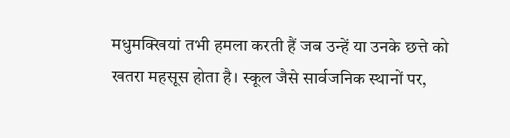मधुमक्खियां तभी हमला करती हैं जब उन्हें या उनके छत्ते को खतरा महसूस होता है। स्कूल जैसे सार्वजनिक स्थानों पर,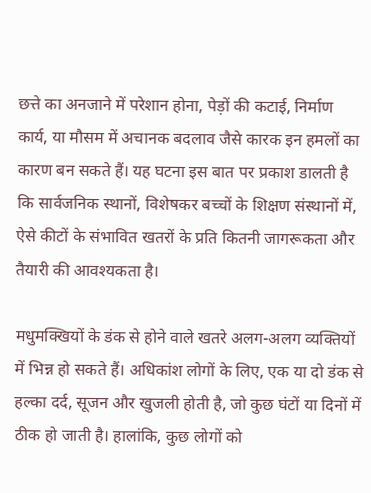छत्ते का अनजाने में परेशान होना, पेड़ों की कटाई, निर्माण कार्य, या मौसम में अचानक बदलाव जैसे कारक इन हमलों का कारण बन सकते हैं। यह घटना इस बात पर प्रकाश डालती है कि सार्वजनिक स्थानों, विशेषकर बच्चों के शिक्षण संस्थानों में, ऐसे कीटों के संभावित खतरों के प्रति कितनी जागरूकता और तैयारी की आवश्यकता है।

मधुमक्खियों के डंक से होने वाले खतरे अलग-अलग व्यक्तियों में भिन्न हो सकते हैं। अधिकांश लोगों के लिए, एक या दो डंक से हल्का दर्द, सूजन और खुजली होती है, जो कुछ घंटों या दिनों में ठीक हो जाती है। हालांकि, कुछ लोगों को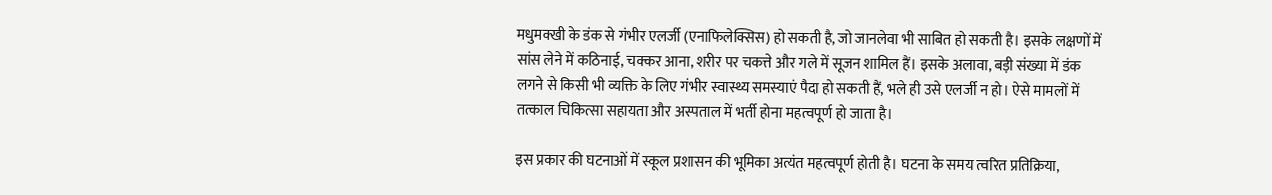मधुमक्खी के डंक से गंभीर एलर्जी (एनाफिलेक्सिस) हो सकती है, जो जानलेवा भी साबित हो सकती है। इसके लक्षणों में सांस लेने में कठिनाई, चक्कर आना, शरीर पर चकत्ते और गले में सूजन शामिल हैं। इसके अलावा, बड़ी संख्या में डंक लगने से किसी भी व्यक्ति के लिए गंभीर स्वास्थ्य समस्याएं पैदा हो सकती हैं, भले ही उसे एलर्जी न हो। ऐसे मामलों में तत्काल चिकित्सा सहायता और अस्पताल में भर्ती होना महत्वपूर्ण हो जाता है।

इस प्रकार की घटनाओं में स्कूल प्रशासन की भूमिका अत्यंत महत्वपूर्ण होती है। घटना के समय त्वरित प्रतिक्रिया,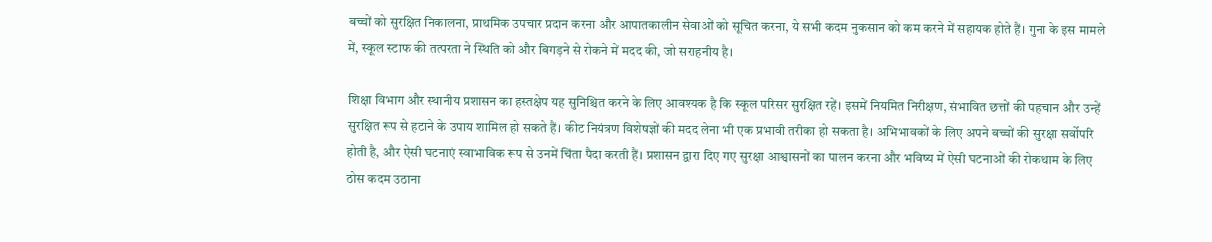बच्चों को सुरक्षित निकालना, प्राथमिक उपचार प्रदान करना और आपातकालीन सेवाओं को सूचित करना, ये सभी कदम नुकसान को कम करने में सहायक होते हैं। गुना के इस मामले में, स्कूल स्टाफ की तत्परता ने स्थिति को और बिगड़ने से रोकने में मदद की, जो सराहनीय है।

शिक्षा विभाग और स्थानीय प्रशासन का हस्तक्षेप यह सुनिश्चित करने के लिए आवश्यक है कि स्कूल परिसर सुरक्षित रहें। इसमें नियमित निरीक्षण, संभावित छत्तों की पहचान और उन्हें सुरक्षित रूप से हटाने के उपाय शामिल हो सकते हैं। कीट नियंत्रण विशेषज्ञों की मदद लेना भी एक प्रभावी तरीका हो सकता है। अभिभावकों के लिए अपने बच्चों की सुरक्षा सर्वोपरि होती है, और ऐसी घटनाएं स्वाभाविक रूप से उनमें चिंता पैदा करती हैं। प्रशासन द्वारा दिए गए सुरक्षा आश्वासनों का पालन करना और भविष्य में ऐसी घटनाओं की रोकथाम के लिए ठोस कदम उठाना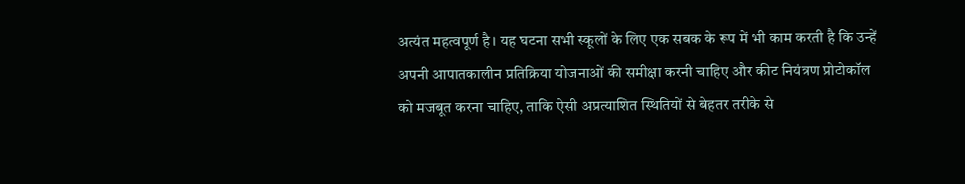अत्यंत महत्वपूर्ण है। यह घटना सभी स्कूलों के लिए एक सबक के रूप में भी काम करती है कि उन्हें अपनी आपातकालीन प्रतिक्रिया योजनाओं की समीक्षा करनी चाहिए और कीट नियंत्रण प्रोटोकॉल को मजबूत करना चाहिए, ताकि ऐसी अप्रत्याशित स्थितियों से बेहतर तरीके से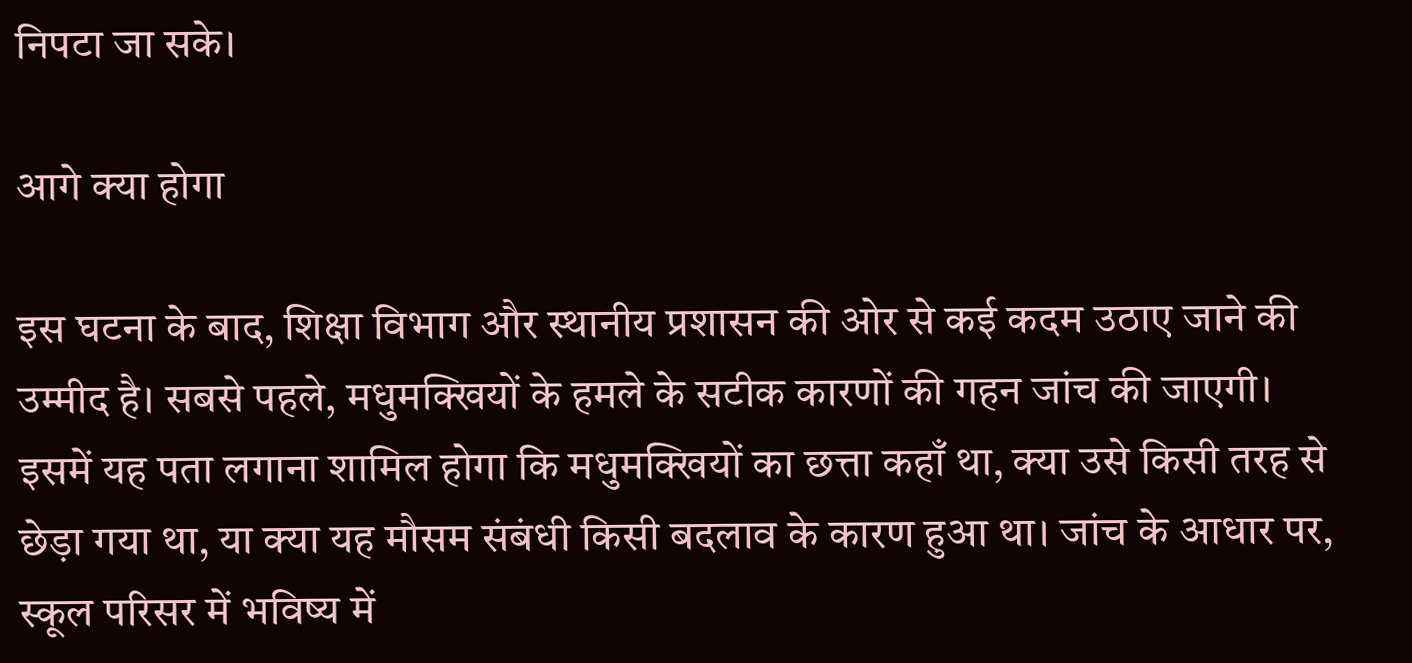निपटा जा सके।

आगे क्या होगा

इस घटना के बाद, शिक्षा विभाग और स्थानीय प्रशासन की ओर से कई कदम उठाए जाने की उम्मीद है। सबसे पहले, मधुमक्खियों के हमले के सटीक कारणों की गहन जांच की जाएगी। इसमें यह पता लगाना शामिल होगा कि मधुमक्खियों का छत्ता कहाँ था, क्या उसे किसी तरह से छेड़ा गया था, या क्या यह मौसम संबंधी किसी बदलाव के कारण हुआ था। जांच के आधार पर, स्कूल परिसर में भविष्य में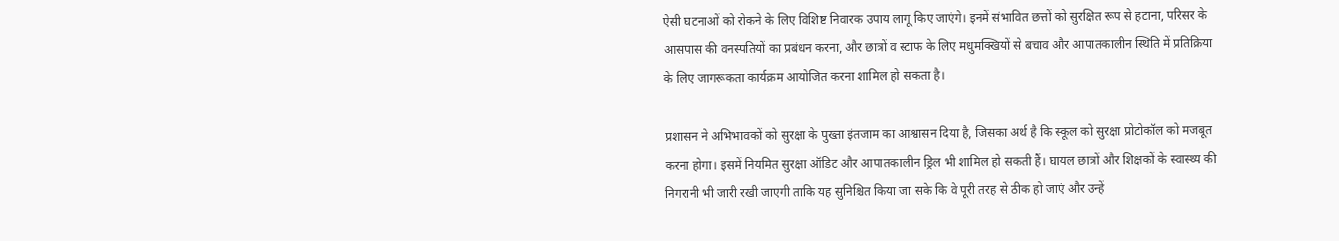ऐसी घटनाओं को रोकने के लिए विशिष्ट निवारक उपाय लागू किए जाएंगे। इनमें संभावित छत्तों को सुरक्षित रूप से हटाना, परिसर के आसपास की वनस्पतियों का प्रबंधन करना, और छात्रों व स्टाफ के लिए मधुमक्खियों से बचाव और आपातकालीन स्थिति में प्रतिक्रिया के लिए जागरूकता कार्यक्रम आयोजित करना शामिल हो सकता है।

प्रशासन ने अभिभावकों को सुरक्षा के पुख्ता इंतजाम का आश्वासन दिया है, जिसका अर्थ है कि स्कूल को सुरक्षा प्रोटोकॉल को मजबूत करना होगा। इसमें नियमित सुरक्षा ऑडिट और आपातकालीन ड्रिल भी शामिल हो सकती हैं। घायल छात्रों और शिक्षकों के स्वास्थ्य की निगरानी भी जारी रखी जाएगी ताकि यह सुनिश्चित किया जा सके कि वे पूरी तरह से ठीक हो जाएं और उन्हें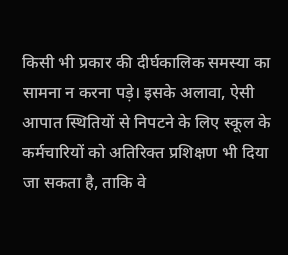किसी भी प्रकार की दीर्घकालिक समस्या का सामना न करना पड़े। इसके अलावा, ऐसी आपात स्थितियों से निपटने के लिए स्कूल के कर्मचारियों को अतिरिक्त प्रशिक्षण भी दिया जा सकता है, ताकि वे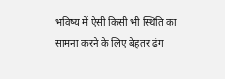भविष्य में ऐसी किसी भी स्थिति का सामना करने के लिए बेहतर ढंग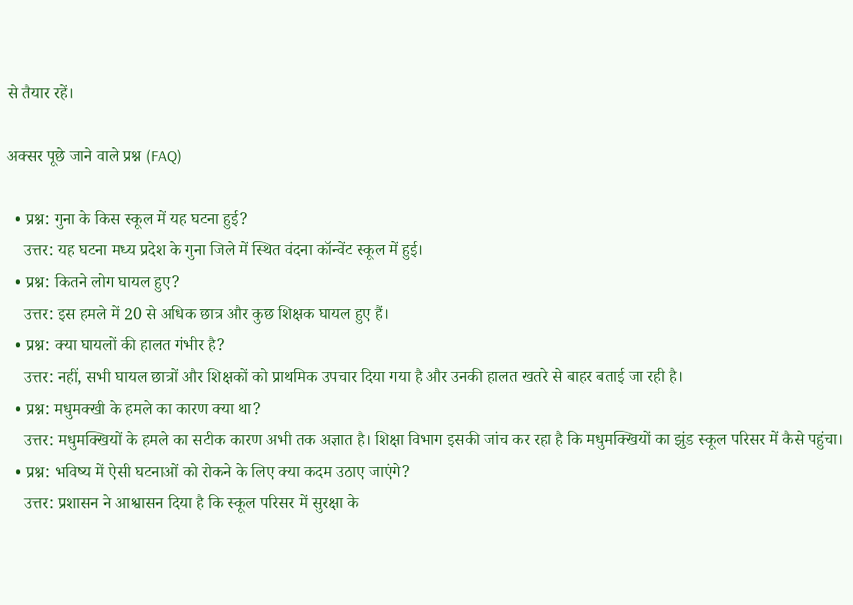से तैयार रहें।

अक्सर पूछे जाने वाले प्रश्न (FAQ)

  • प्रश्न: गुना के किस स्कूल में यह घटना हुई?
    उत्तर: यह घटना मध्य प्रदेश के गुना जिले में स्थित वंदना कॉन्वेंट स्कूल में हुई।
  • प्रश्न: कितने लोग घायल हुए?
    उत्तर: इस हमले में 20 से अधिक छात्र और कुछ शिक्षक घायल हुए हैं।
  • प्रश्न: क्या घायलों की हालत गंभीर है?
    उत्तर: नहीं, सभी घायल छात्रों और शिक्षकों को प्राथमिक उपचार दिया गया है और उनकी हालत खतरे से बाहर बताई जा रही है।
  • प्रश्न: मधुमक्खी के हमले का कारण क्या था?
    उत्तर: मधुमक्खियों के हमले का सटीक कारण अभी तक अज्ञात है। शिक्षा विभाग इसकी जांच कर रहा है कि मधुमक्खियों का झुंड स्कूल परिसर में कैसे पहुंचा।
  • प्रश्न: भविष्य में ऐसी घटनाओं को रोकने के लिए क्या कदम उठाए जाएंगे?
    उत्तर: प्रशासन ने आश्वासन दिया है कि स्कूल परिसर में सुरक्षा के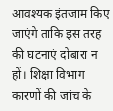आवश्यक इंतजाम किए जाएंगे ताकि इस तरह की घटनाएं दोबारा न हों। शिक्षा विभाग कारणों की जांच के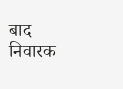बाद निवारक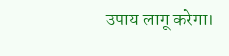उपाय लागू करेगा।